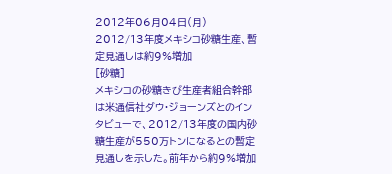2012年06月04日(月)
2012/13年度メキシコ砂糖生産、暫定見通しは約9%増加
[砂糖]
メキシコの砂糖きび生産者組合幹部は米通信社ダウ・ジョーンズとのインタビューで、2012/13年度の国内砂糖生産が550万トンになるとの暫定見通しを示した。前年から約9%増加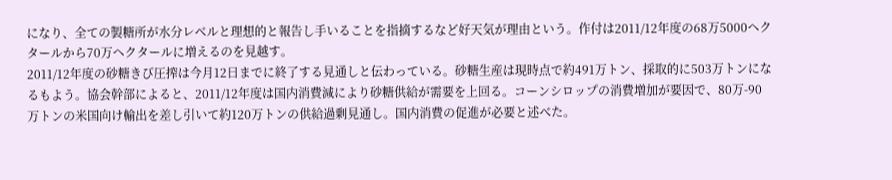になり、全ての製糖所が水分レベルと理想的と報告し手いることを指摘するなど好天気が理由という。作付は2011/12年度の68万5000ヘクタールから70万ヘクタールに増えるのを見越す。
2011/12年度の砂糖きび圧搾は今月12日までに終了する見通しと伝わっている。砂糖生産は現時点で約491万トン、採取的に503万トンになるもよう。協会幹部によると、2011/12年度は国内消費減により砂糖供給が需要を上回る。コーンシロップの消費増加が要因で、80万-90万トンの米国向け輸出を差し引いて約120万トンの供給過剰見通し。国内消費の促進が必要と述べた。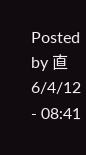Posted by 直 6/4/12 - 08:41